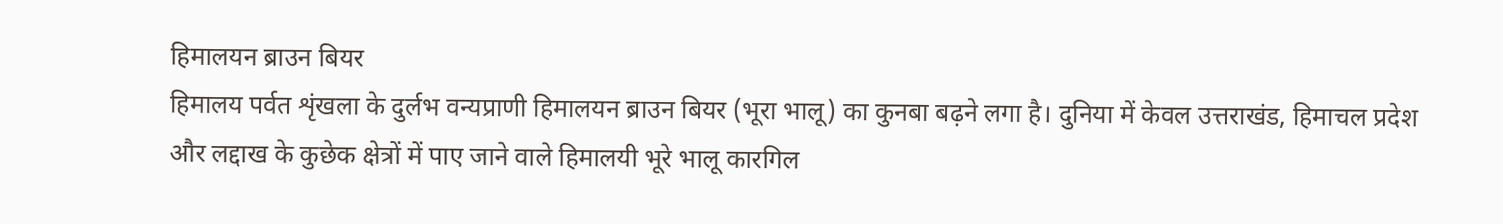हिमालयन ब्राउन बियर
हिमालय पर्वत शृंखला के दुर्लभ वन्यप्राणी हिमालयन ब्राउन बियर (भूरा भालू) का कुनबा बढ़ने लगा है। दुनिया में केवल उत्तराखंड, हिमाचल प्रदेश और लद्दाख के कुछेक क्षेत्रों में पाए जाने वाले हिमालयी भूरे भालू कारगिल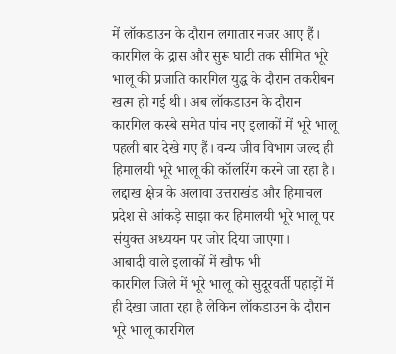में लॉकडाउन के दौरान लगातार नजर आए हैं।
कारगिल के द्रास और सुरू घाटी तक सीमित भूरे भालू की प्रजाति कारगिल युद्ध के दौरान तकरीबन खत्म हो गई थी। अब लॉकडाउन के दौरान कारगिल कस्बे समेत पांच नए इलाकों में भूरे भालू पहली बार देखे गए हैं। वन्य जीव विभाग जल्द ही हिमालयी भूरे भालू की कॉलरिंग करने जा रहा है। लद्दाख क्षेत्र के अलावा उत्तराखंड और हिमाचल प्रदेश से आंकड़े साझा कर हिमालयी भूरे भालू पर संयुक्त अध्ययन पर जोर दिया जाएगा।
आबादी वाले इलाकों में खौफ भी
कारगिल जिले में भूरे भालू को सुदूरवर्ती पहाड़ों में ही देखा जाता रहा है लेकिन लॉकडाउन के दौरान भूरे भालू कारगिल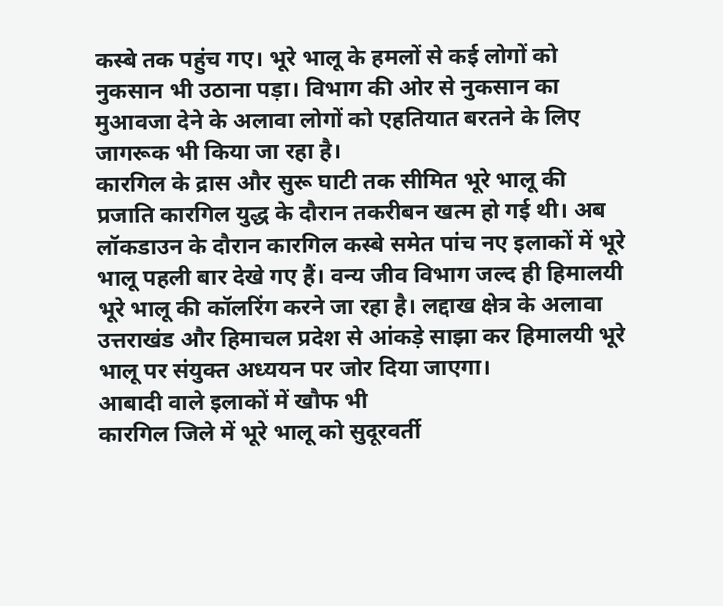कस्बे तक पहुंच गए। भूरे भालू के हमलों से कई लोगों को नुकसान भी उठाना पड़ा। विभाग की ओर से नुकसान का मुआवजा देने के अलावा लोगों को एहतियात बरतने के लिए जागरूक भी किया जा रहा है।
कारगिल के द्रास और सुरू घाटी तक सीमित भूरे भालू की प्रजाति कारगिल युद्ध के दौरान तकरीबन खत्म हो गई थी। अब लॉकडाउन के दौरान कारगिल कस्बे समेत पांच नए इलाकों में भूरे भालू पहली बार देखे गए हैं। वन्य जीव विभाग जल्द ही हिमालयी भूरे भालू की कॉलरिंग करने जा रहा है। लद्दाख क्षेत्र के अलावा उत्तराखंड और हिमाचल प्रदेश से आंकड़े साझा कर हिमालयी भूरे भालू पर संयुक्त अध्ययन पर जोर दिया जाएगा।
आबादी वाले इलाकों में खौफ भी
कारगिल जिले में भूरे भालू को सुदूरवर्ती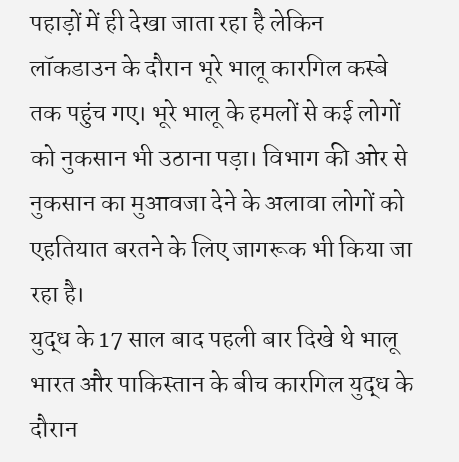पहाड़ों में ही देखा जाता रहा है लेकिन लॉकडाउन के दौरान भूरे भालू कारगिल कस्बे तक पहुंच गए। भूरे भालू के हमलों से कई लोगों को नुकसान भी उठाना पड़ा। विभाग की ओर से नुकसान का मुआवजा देने के अलावा लोगों को एहतियात बरतने के लिए जागरूक भी किया जा रहा है।
युद्ध के 17 साल बाद पहली बार दिखे थे भालू
भारत और पाकिस्तान के बीच कारगिल युद्ध के दौरान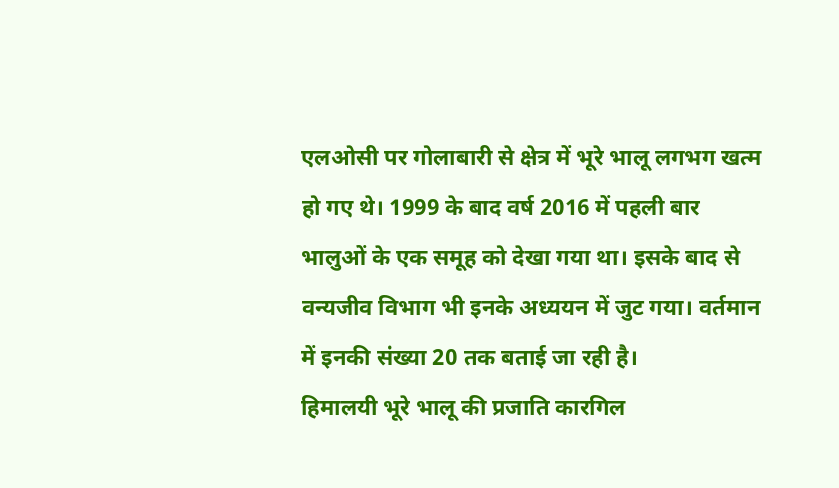एलओसी पर गोलाबारी से क्षेत्र में भूरे भालू लगभग खत्म हो गए थे। 1999 के बाद वर्ष 2016 में पहली बार भालुओं के एक समूह को देखा गया था। इसके बाद से वन्यजीव विभाग भी इनके अध्ययन में जुट गया। वर्तमान में इनकी संख्या 20 तक बताई जा रही है।
हिमालयी भूरे भालू की प्रजाति कारगिल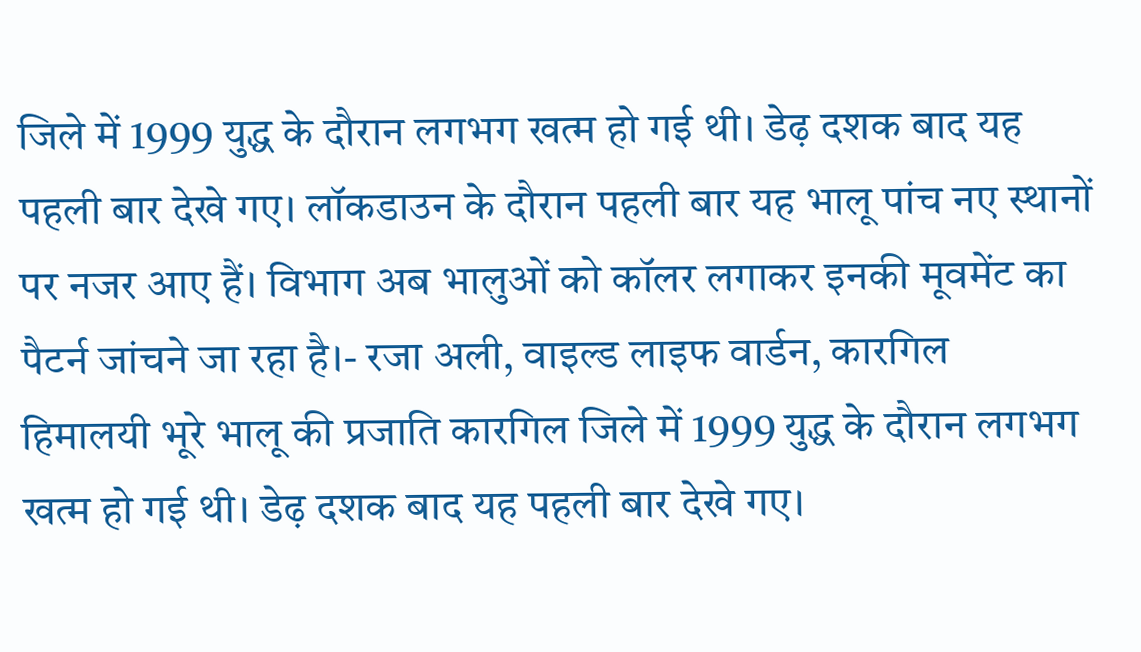जिले में 1999 युद्ध के दौरान लगभग खत्म हो गई थी। डेढ़ दशक बाद यह पहली बार देखे गए। लॉकडाउन के दौरान पहली बार यह भालू पांच नए स्थानों पर नजर आए हैं। विभाग अब भालुओं को कॉलर लगाकर इनकी मूवमेंट का पैटर्न जांचने जा रहा है।- रजा अली, वाइल्ड लाइफ वार्डन, कारगिल
हिमालयी भूरे भालू की प्रजाति कारगिल जिले में 1999 युद्ध के दौरान लगभग खत्म हो गई थी। डेढ़ दशक बाद यह पहली बार देखे गए।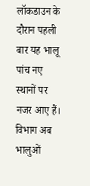लॉकडाउन के दौरान पहली बार यह भालू पांच नए स्थानों पर नजर आए हैं। विभाग अब भालुओं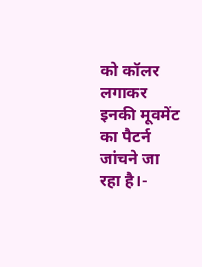को कॉलर लगाकर इनकी मूवमेंट का पैटर्न जांचने जा रहा है।-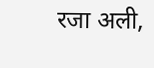रजा अली,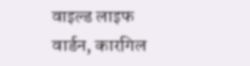वाइल्ड लाइफ वार्डन, कारगिल